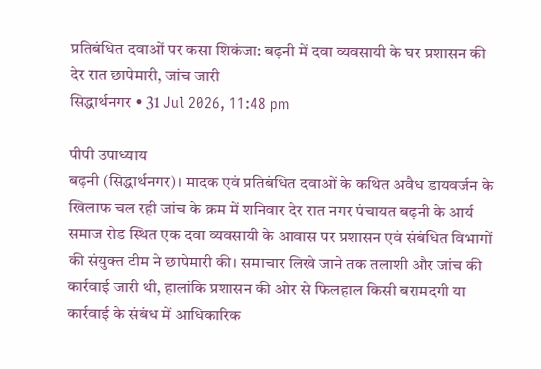प्रतिबंधित दवाओं पर कसा शिकंजा: बढ़नी में दवा व्यवसायी के घर प्रशासन की देर रात छापेमारी, जांच जारी
सिद्धार्थनगर • 31 Jul 2026, 11:48 pm

पीपी उपाध्याय
बढ़नी (सिद्धार्थनगर)। मादक एवं प्रतिबंधित दवाओं के कथित अवैध डायवर्जन के खिलाफ चल रही जांच के क्रम में शनिवार देर रात नगर पंचायत बढ़नी के आर्य समाज रोड स्थित एक दवा व्यवसायी के आवास पर प्रशासन एवं संबंधित विभागों की संयुक्त टीम ने छापेमारी की। समाचार लिखे जाने तक तलाशी और जांच की कार्रवाई जारी थी, हालांकि प्रशासन की ओर से फिलहाल किसी बरामदगी या कार्रवाई के संबंध में आधिकारिक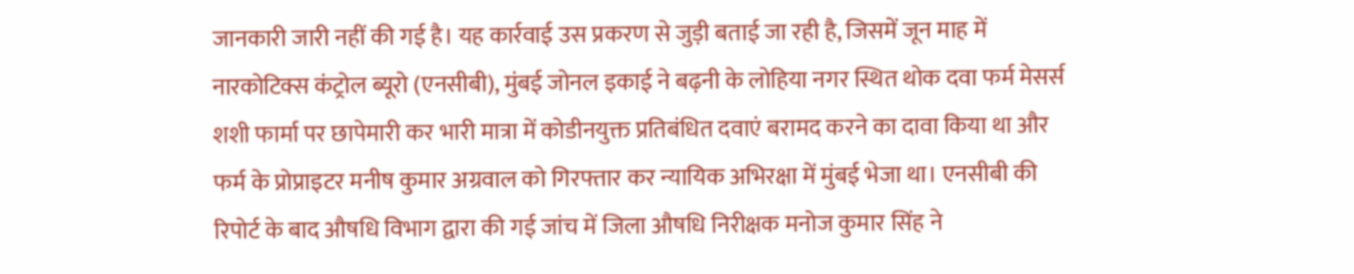जानकारी जारी नहीं की गई है। यह कार्रवाई उस प्रकरण से जुड़ी बताई जा रही है, जिसमें जून माह में नारकोटिक्स कंट्रोल ब्यूरो (एनसीबी), मुंबई जोनल इकाई ने बढ़नी के लोहिया नगर स्थित थोक दवा फर्म मेसर्स शशी फार्मा पर छापेमारी कर भारी मात्रा में कोडीनयुक्त प्रतिबंधित दवाएं बरामद करने का दावा किया था और फर्म के प्रोप्राइटर मनीष कुमार अग्रवाल को गिरफ्तार कर न्यायिक अभिरक्षा में मुंबई भेजा था। एनसीबी की रिपोर्ट के बाद औषधि विभाग द्वारा की गई जांच में जिला औषधि निरीक्षक मनोज कुमार सिंह ने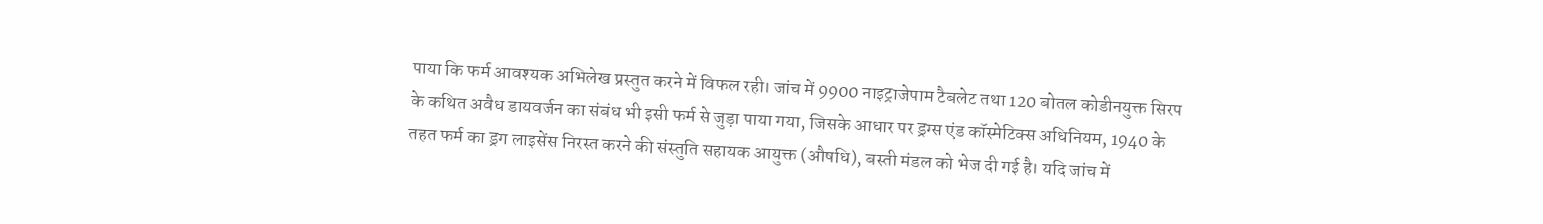पाया कि फर्म आवश्यक अभिलेख प्रस्तुत करने में विफल रही। जांच में 9900 नाइट्राजेपाम टैबलेट तथा 120 बोतल कोडीनयुक्त सिरप के कथित अवैध डायवर्जन का संबंध भी इसी फर्म से जुड़ा पाया गया, जिसके आधार पर ड्रग्स एंड कॉस्मेटिक्स अधिनियम, 1940 के तहत फर्म का ड्रग लाइसेंस निरस्त करने की संस्तुति सहायक आयुक्त (औषधि), बस्ती मंडल को भेज दी गई है। यदि जांच में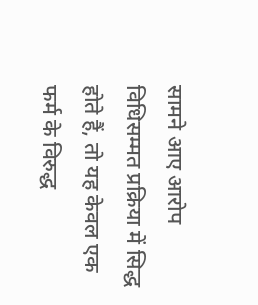सामने आए आरोप विधिसम्मत प्रक्रिया में सिद्ध होते हैं, तो यह केवल एक फर्म के विरुद्ध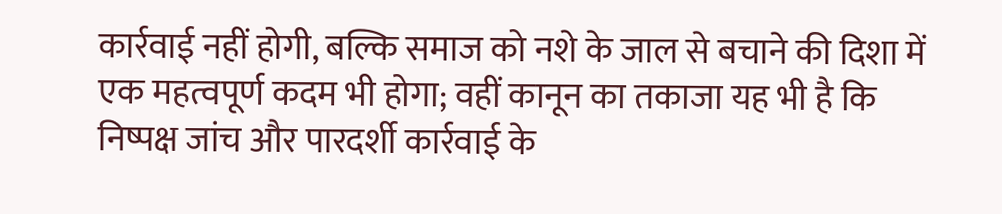कार्रवाई नहीं होगी, बल्कि समाज को नशे के जाल से बचाने की दिशा में एक महत्वपूर्ण कदम भी होगा; वहीं कानून का तकाजा यह भी है कि निष्पक्ष जांच और पारदर्शी कार्रवाई के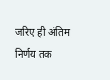जरिए ही अंतिम निर्णय तक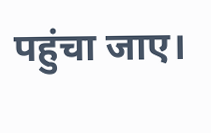पहुंचा जाए।